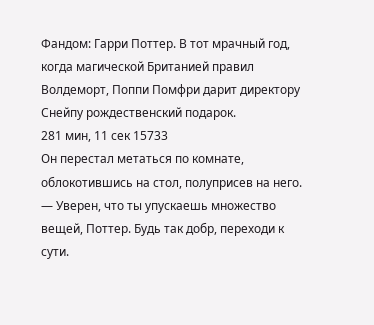Фандом: Гарри Поттер. В тот мрачный год, когда магической Британией правил Волдеморт, Поппи Помфри дарит директору Снейпу рождественский подарок.
281 мин, 11 сек 15733
Он перестал метаться по комнате, облокотившись на стол, полуприсев на него.
— Уверен, что ты упускаешь множество вещей, Поттер. Будь так добр, переходи к сути.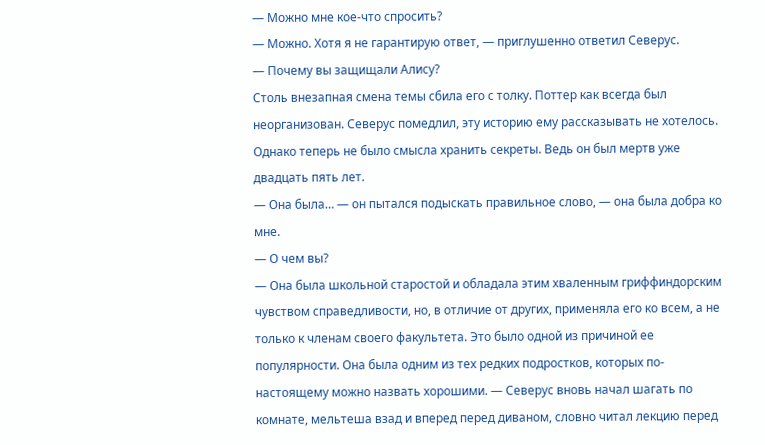— Можно мне кое-что спросить?
— Можно. Хотя я не гарантирую ответ, — приглушенно ответил Северус.
— Почему вы защищали Алису?
Столь внезапная смена темы сбила его с толку. Поттер как всегда был неорганизован. Северус помедлил, эту историю ему рассказывать не хотелось. Однако теперь не было смысла хранить секреты. Ведь он был мертв уже двадцать пять лет.
— Она была… — он пытался подыскать правильное слово, — она была добра ко мне.
— О чем вы?
— Она была школьной старостой и обладала этим хваленным гриффиндорским чувством справедливости, но, в отличие от других, применяла его ко всем, а не только к членам своего факультета. Это было одной из причиной ее популярности. Она была одним из тех редких подростков, которых по-настоящему можно назвать хорошими. — Северус вновь начал шагать по комнате, мельтеша взад и вперед перед диваном, словно читал лекцию перед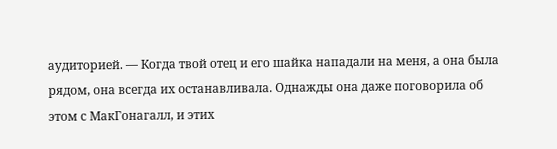аудиторией. — Когда твой отец и его шайка нападали на меня, а она была рядом, она всегда их останавливала. Однажды она даже поговорила об этом с МакГонагалл, и этих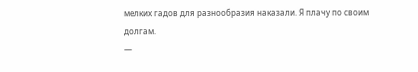мелких гадов для разнообразия наказали. Я плачу по своим долгам.
—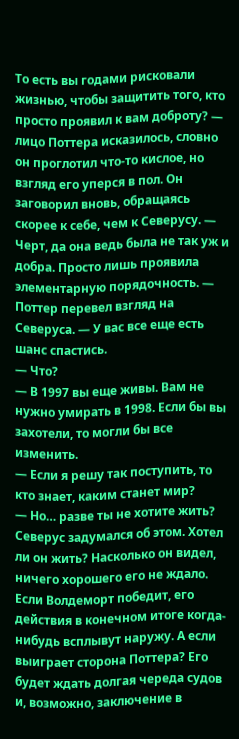То есть вы годами рисковали жизнью, чтобы защитить того, кто просто проявил к вам доброту? — лицо Поттера исказилось, словно он проглотил что-то кислое, но взгляд его уперся в пол. Он заговорил вновь, обращаясь скорее к себе, чем к Северусу. — Черт, да она ведь была не так уж и добра. Просто лишь проявила элементарную порядочность. — Поттер перевел взгляд на Северуса. — У вас все еще есть шанс спастись.
— Что?
— В 1997 вы еще живы. Вам не нужно умирать в 1998. Если бы вы захотели, то могли бы все изменить.
— Если я решу так поступить, то кто знает, каким станет мир?
— Но… разве ты не хотите жить?
Северус задумался об этом. Хотел ли он жить? Насколько он видел, ничего хорошего его не ждало. Если Волдеморт победит, его действия в конечном итоге когда-нибудь всплывут наружу. А если выиграет сторона Поттера? Его будет ждать долгая череда судов и, возможно, заключение в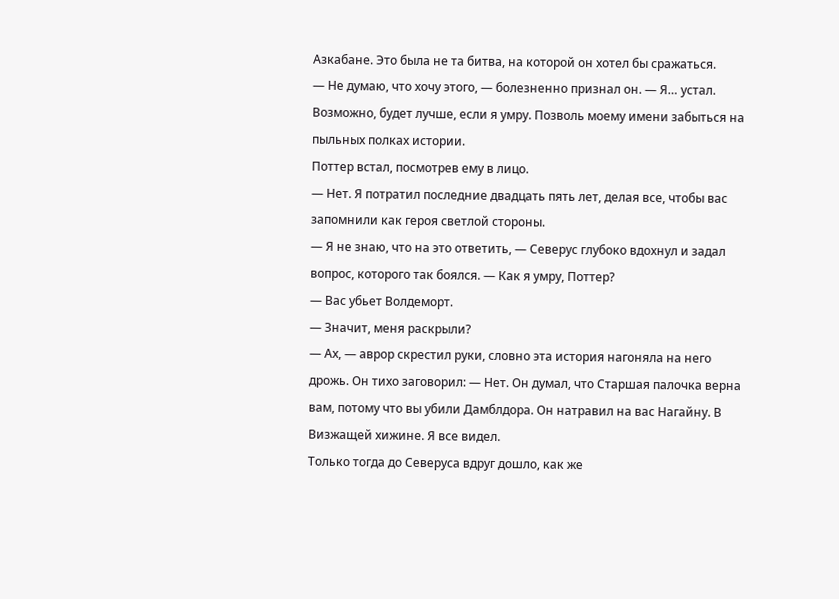Азкабане. Это была не та битва, на которой он хотел бы сражаться.
— Не думаю, что хочу этого, — болезненно признал он. — Я… устал. Возможно, будет лучше, если я умру. Позволь моему имени забыться на пыльных полках истории.
Поттер встал, посмотрев ему в лицо.
— Нет. Я потратил последние двадцать пять лет, делая все, чтобы вас запомнили как героя светлой стороны.
— Я не знаю, что на это ответить, — Северус глубоко вдохнул и задал вопрос, которого так боялся. — Как я умру, Поттер?
— Вас убьет Волдеморт.
— Значит, меня раскрыли?
— Ах, — аврор скрестил руки, словно эта история нагоняла на него дрожь. Он тихо заговорил: — Нет. Он думал, что Старшая палочка верна вам, потому что вы убили Дамблдора. Он натравил на вас Нагайну. В Визжащей хижине. Я все видел.
Только тогда до Северуса вдруг дошло, как же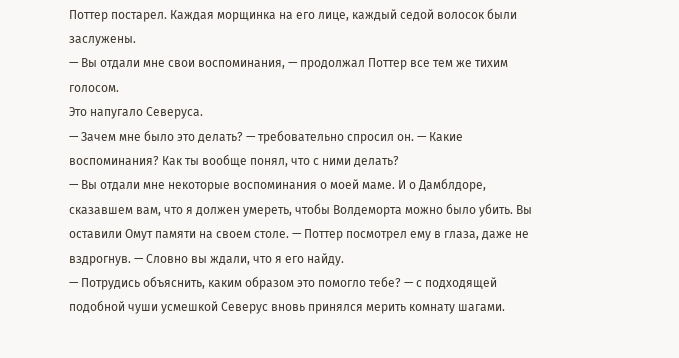Поттер постарел. Каждая морщинка на его лице, каждый седой волосок были заслужены.
— Вы отдали мне свои воспоминания, — продолжал Поттер все тем же тихим голосом.
Это напугало Северуса.
— Зачем мне было это делать? — требовательно спросил он. — Какие воспоминания? Как ты вообще понял, что с ними делать?
— Вы отдали мне некоторые воспоминания о моей маме. И о Дамблдоре, сказавшем вам, что я должен умереть, чтобы Волдеморта можно было убить. Вы оставили Омут памяти на своем столе. — Поттер посмотрел ему в глаза, даже не вздрогнув. — Словно вы ждали, что я его найду.
— Потрудись объяснить, каким образом это помогло тебе? — с подходящей подобной чуши усмешкой Северус вновь принялся мерить комнату шагами.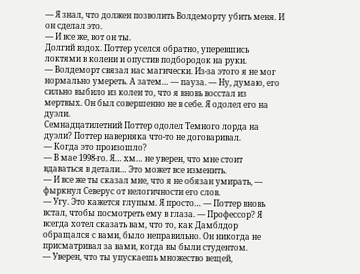— Я знал, что должен позволить Волдеморту убить меня. И он сделал это.
— И все же, вот он ты.
Долгий вздох. Поттер уселся обратно, уперевшись локтями в колени и опустив подбородок на руки.
— Волдеморт связал нас магически. Из-за этого я не мог нормально умереть. А затем… — пауза. — Ну, думаю, его сильно выбило из колеи то, что я вновь восстал из мертвых. Он был совершенно не в себе. Я одолел его на дуэли.
Семнадцатилетний Поттер одолел Темного лорда на дуэли? Поттер наверняка что-то не договаривал.
— Когда это произошло?
— В мае 1998-го. Я… хм… не уверен, что мне стоит вдаваться в детали… Это может все изменить.
— И все же ты сказал мне, что я не обязан умирать, — фыркнул Северус от нелогичности его слов.
— Угу. Это кажется глупым. Я просто… — Поттер вновь встал, чтобы посмотреть ему в глаза. — Профессор? Я всегда хотел сказать вам, что то, как Дамблдор обращался с вами, было неправильно. Он никогда не присматривал за вами, когда вы были студентом.
— Уверен, что ты упускаешь множество вещей,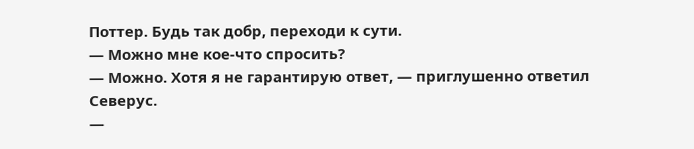Поттер. Будь так добр, переходи к сути.
— Можно мне кое-что спросить?
— Можно. Хотя я не гарантирую ответ, — приглушенно ответил Северус.
—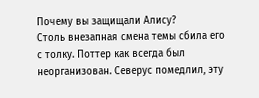Почему вы защищали Алису?
Столь внезапная смена темы сбила его с толку. Поттер как всегда был неорганизован. Северус помедлил, эту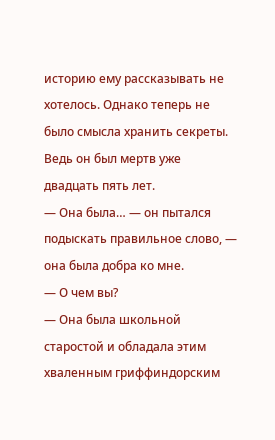историю ему рассказывать не хотелось. Однако теперь не было смысла хранить секреты. Ведь он был мертв уже двадцать пять лет.
— Она была… — он пытался подыскать правильное слово, — она была добра ко мне.
— О чем вы?
— Она была школьной старостой и обладала этим хваленным гриффиндорским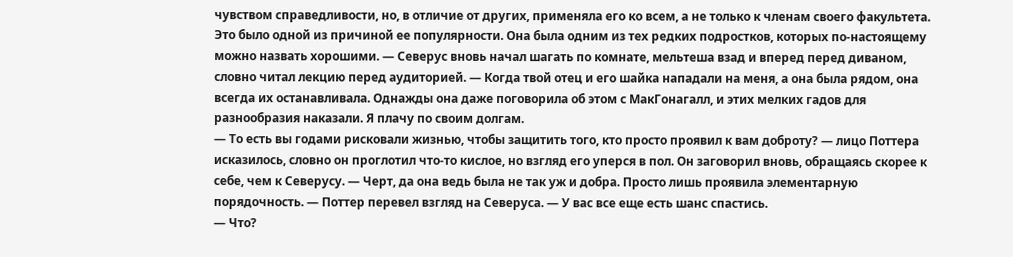чувством справедливости, но, в отличие от других, применяла его ко всем, а не только к членам своего факультета. Это было одной из причиной ее популярности. Она была одним из тех редких подростков, которых по-настоящему можно назвать хорошими. — Северус вновь начал шагать по комнате, мельтеша взад и вперед перед диваном, словно читал лекцию перед аудиторией. — Когда твой отец и его шайка нападали на меня, а она была рядом, она всегда их останавливала. Однажды она даже поговорила об этом с МакГонагалл, и этих мелких гадов для разнообразия наказали. Я плачу по своим долгам.
— То есть вы годами рисковали жизнью, чтобы защитить того, кто просто проявил к вам доброту? — лицо Поттера исказилось, словно он проглотил что-то кислое, но взгляд его уперся в пол. Он заговорил вновь, обращаясь скорее к себе, чем к Северусу. — Черт, да она ведь была не так уж и добра. Просто лишь проявила элементарную порядочность. — Поттер перевел взгляд на Северуса. — У вас все еще есть шанс спастись.
— Что?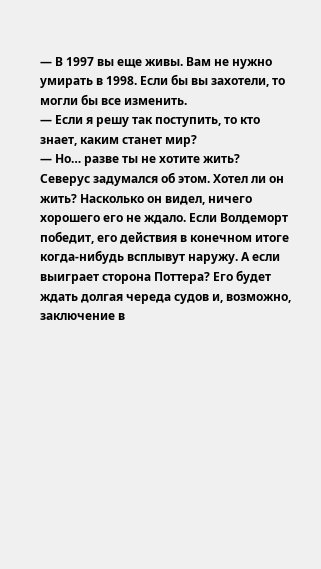— В 1997 вы еще живы. Вам не нужно умирать в 1998. Если бы вы захотели, то могли бы все изменить.
— Если я решу так поступить, то кто знает, каким станет мир?
— Но… разве ты не хотите жить?
Северус задумался об этом. Хотел ли он жить? Насколько он видел, ничего хорошего его не ждало. Если Волдеморт победит, его действия в конечном итоге когда-нибудь всплывут наружу. А если выиграет сторона Поттера? Его будет ждать долгая череда судов и, возможно, заключение в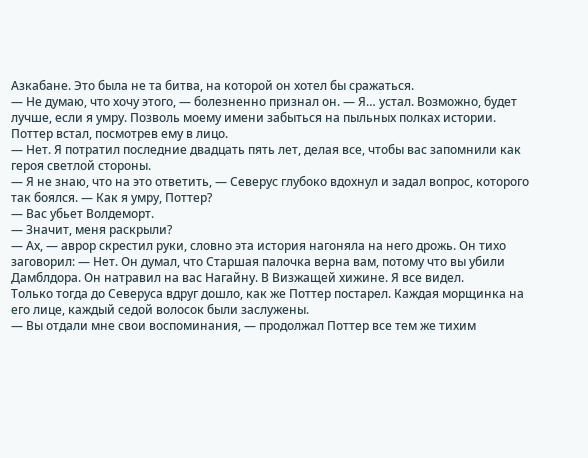Азкабане. Это была не та битва, на которой он хотел бы сражаться.
— Не думаю, что хочу этого, — болезненно признал он. — Я… устал. Возможно, будет лучше, если я умру. Позволь моему имени забыться на пыльных полках истории.
Поттер встал, посмотрев ему в лицо.
— Нет. Я потратил последние двадцать пять лет, делая все, чтобы вас запомнили как героя светлой стороны.
— Я не знаю, что на это ответить, — Северус глубоко вдохнул и задал вопрос, которого так боялся. — Как я умру, Поттер?
— Вас убьет Волдеморт.
— Значит, меня раскрыли?
— Ах, — аврор скрестил руки, словно эта история нагоняла на него дрожь. Он тихо заговорил: — Нет. Он думал, что Старшая палочка верна вам, потому что вы убили Дамблдора. Он натравил на вас Нагайну. В Визжащей хижине. Я все видел.
Только тогда до Северуса вдруг дошло, как же Поттер постарел. Каждая морщинка на его лице, каждый седой волосок были заслужены.
— Вы отдали мне свои воспоминания, — продолжал Поттер все тем же тихим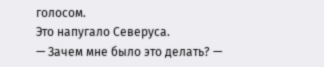голосом.
Это напугало Северуса.
— Зачем мне было это делать? —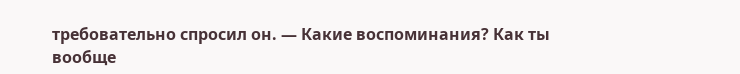требовательно спросил он. — Какие воспоминания? Как ты вообще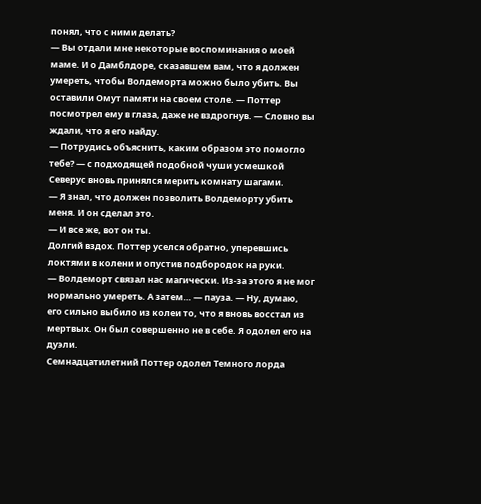понял, что с ними делать?
— Вы отдали мне некоторые воспоминания о моей маме. И о Дамблдоре, сказавшем вам, что я должен умереть, чтобы Волдеморта можно было убить. Вы оставили Омут памяти на своем столе. — Поттер посмотрел ему в глаза, даже не вздрогнув. — Словно вы ждали, что я его найду.
— Потрудись объяснить, каким образом это помогло тебе? — с подходящей подобной чуши усмешкой Северус вновь принялся мерить комнату шагами.
— Я знал, что должен позволить Волдеморту убить меня. И он сделал это.
— И все же, вот он ты.
Долгий вздох. Поттер уселся обратно, уперевшись локтями в колени и опустив подбородок на руки.
— Волдеморт связал нас магически. Из-за этого я не мог нормально умереть. А затем… — пауза. — Ну, думаю, его сильно выбило из колеи то, что я вновь восстал из мертвых. Он был совершенно не в себе. Я одолел его на дуэли.
Семнадцатилетний Поттер одолел Темного лорда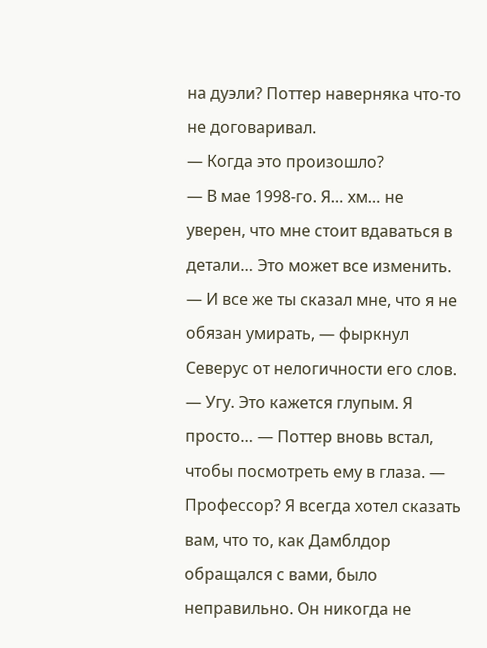на дуэли? Поттер наверняка что-то не договаривал.
— Когда это произошло?
— В мае 1998-го. Я… хм… не уверен, что мне стоит вдаваться в детали… Это может все изменить.
— И все же ты сказал мне, что я не обязан умирать, — фыркнул Северус от нелогичности его слов.
— Угу. Это кажется глупым. Я просто… — Поттер вновь встал, чтобы посмотреть ему в глаза. — Профессор? Я всегда хотел сказать вам, что то, как Дамблдор обращался с вами, было неправильно. Он никогда не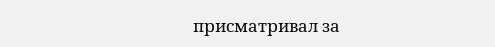присматривал за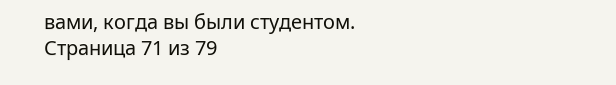вами, когда вы были студентом.
Страница 71 из 79